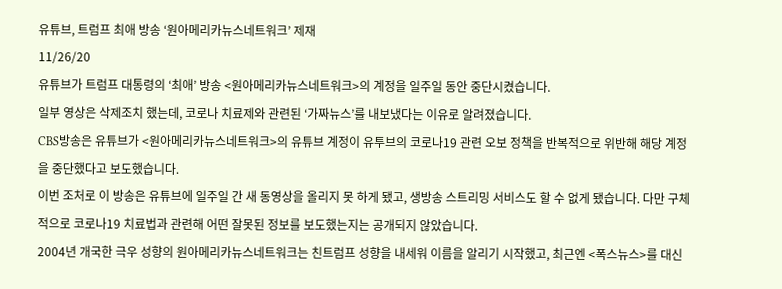유튜브, 트럼프 최애 방송 ‘원아메리카뉴스네트워크’ 제재
11/26/20
유튜브가 트럼프 대통령의 ‘최애’ 방송 <원아메리카뉴스네트워크>의 계정을 일주일 동안 중단시켰습니다.
일부 영상은 삭제조치 했는데, 코로나 치료제와 관련된 ‘가짜뉴스’를 내보냈다는 이유로 알려졌습니다.
CBS방송은 유튜브가 <원아메리카뉴스네트워크>의 유튜브 계정이 유투브의 코로나19 관련 오보 정책을 반복적으로 위반해 해당 계정을 중단했다고 보도했습니다.
이번 조처로 이 방송은 유튜브에 일주일 간 새 동영상을 올리지 못 하게 됐고, 생방송 스트리밍 서비스도 할 수 없게 됐습니다. 다만 구체적으로 코로나19 치료법과 관련해 어떤 잘못된 정보를 보도했는지는 공개되지 않았습니다.
2004년 개국한 극우 성향의 원아메리카뉴스네트워크는 친트럼프 성향을 내세워 이름을 알리기 시작했고, 최근엔 <폭스뉴스>를 대신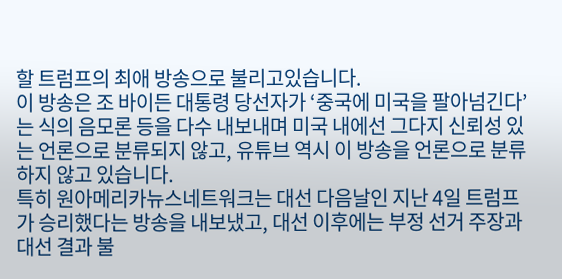할 트럼프의 최애 방송으로 불리고있습니다.
이 방송은 조 바이든 대통령 당선자가 ‘중국에 미국을 팔아넘긴다’는 식의 음모론 등을 다수 내보내며 미국 내에선 그다지 신뢰성 있는 언론으로 분류되지 않고, 유튜브 역시 이 방송을 언론으로 분류하지 않고 있습니다.
특히 원아메리카뉴스네트워크는 대선 다음날인 지난 4일 트럼프가 승리했다는 방송을 내보냈고, 대선 이후에는 부정 선거 주장과 대선 결과 불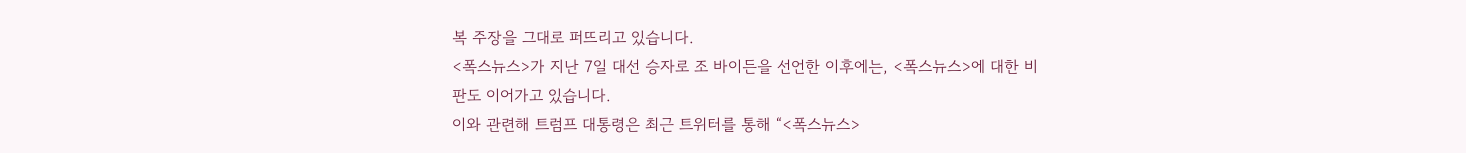복 주장을 그대로 퍼뜨리고 있습니다.
<폭스뉴스>가 지난 7일 대선 승자로 조 바이든을 선언한 이후에는, <폭스뉴스>에 대한 비판도 이어가고 있습니다.
이와 관련해 트럼프 대통령은 최근 트위터를 통해 “<폭스뉴스>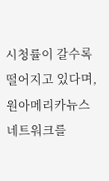시청률이 갈수록 떨어지고 있다며, 원아메리카뉴스네트워크를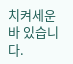치켜세운바 있습니다.